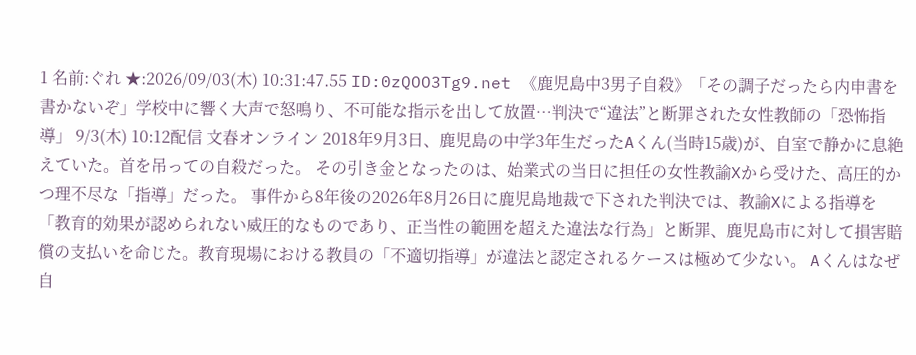1 名前:ぐれ ★:2026/09/03(木) 10:31:47.55 ID:0zQOO3Tg9.net 《鹿児島中3男子自殺》「その調子だったら内申書を書かないぞ」学校中に響く大声で怒鳴り、不可能な指示を出して放置…判決で“違法”と断罪された女性教師の「恐怖指導」 9/3(木) 10:12配信 文春オンライン 2018年9月3日、鹿児島の中学3年生だったAくん(当時15歳)が、自室で静かに息絶えていた。首を吊っての自殺だった。 その引き金となったのは、始業式の当日に担任の女性教諭Xから受けた、高圧的かつ理不尽な「指導」だった。 事件から8年後の2026年8月26日に鹿児島地裁で下された判決では、教諭Xによる指導を「教育的効果が認められない威圧的なものであり、正当性の範囲を超えた違法な行為」と断罪、鹿児島市に対して損害賠償の支払いを命じた。教育現場における教員の「不適切指導」が違法と認定されるケースは極めて少ない。 Aくんはなぜ自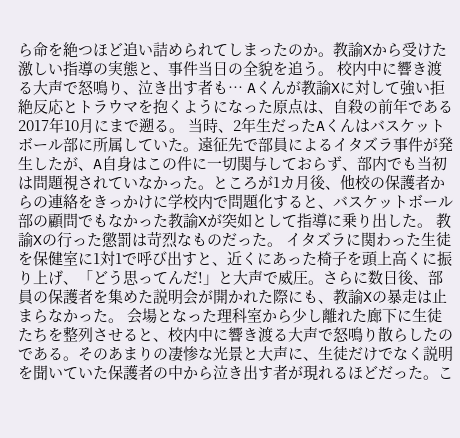ら命を絶つほど追い詰められてしまったのか。教諭Xから受けた激しい指導の実態と、事件当日の全貌を追う。 校内中に響き渡る大声で怒鳴り、泣き出す者も… Aくんが教諭Xに対して強い拒絶反応とトラウマを抱くようになった原点は、自殺の前年である2017年10月にまで遡る。 当時、2年生だったAくんはバスケットボール部に所属していた。遠征先で部員によるイタズラ事件が発生したが、A自身はこの件に一切関与しておらず、部内でも当初は問題視されていなかった。ところが1カ月後、他校の保護者からの連絡をきっかけに学校内で問題化すると、バスケットボール部の顧問でもなかった教諭Xが突如として指導に乗り出した。 教諭Xの行った懲罰は苛烈なものだった。 イタズラに関わった生徒を保健室に1対1で呼び出すと、近くにあった椅子を頭上高くに振り上げ、「どう思ってんだ!」と大声で威圧。さらに数日後、部員の保護者を集めた説明会が開かれた際にも、教諭Xの暴走は止まらなかった。 会場となった理科室から少し離れた廊下に生徒たちを整列させると、校内中に響き渡る大声で怒鳴り散らしたのである。そのあまりの凄惨な光景と大声に、生徒だけでなく説明を聞いていた保護者の中から泣き出す者が現れるほどだった。こ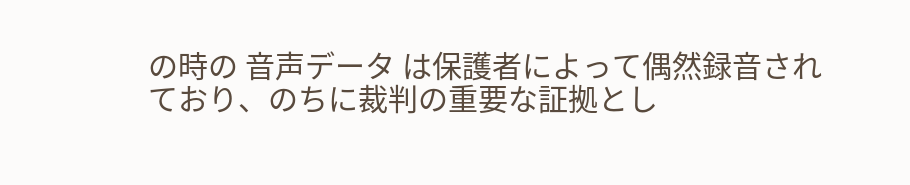の時の 音声データ は保護者によって偶然録音されており、のちに裁判の重要な証拠とし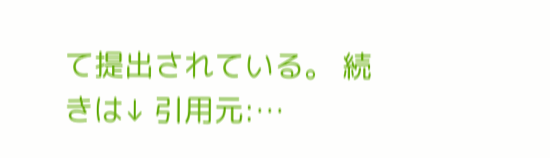て提出されている。 続きは↓ 引用元:…